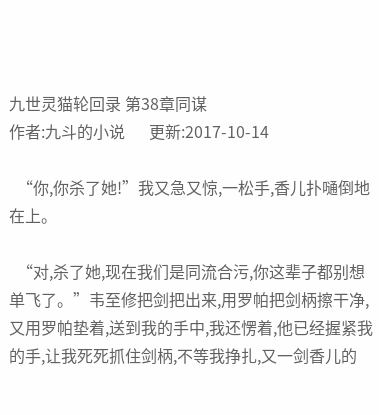九世灵猫轮回录 第38章同谋
作者:九斗的小说      更新:2017-10-14

  “你,你杀了她!”我又急又惊,一松手,香儿扑嗵倒地在上。

  “对,杀了她,现在我们是同流合污,你这辈子都别想单飞了。”韦至修把剑把出来,用罗帕把剑柄擦干净,又用罗帕垫着,送到我的手中,我还愣着,他已经握紧我的手,让我死死抓住剑柄,不等我挣扎,又一剑香儿的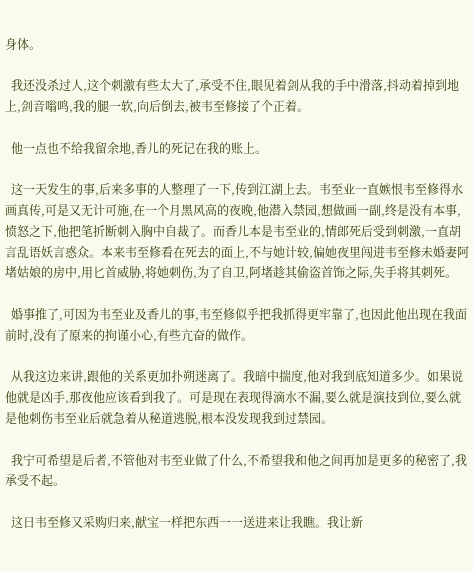身体。

  我还没杀过人,这个刺激有些太大了,承受不住,眼见着剑从我的手中滑落,抖动着掉到地上,剑音嗡鸣,我的腿一软,向后倒去,被韦至修接了个正着。

  他一点也不给我留余地,香儿的死记在我的账上。

  这一天发生的事,后来多事的人整理了一下,传到江湖上去。韦至业一直嫉恨韦至修得水画真传,可是又无计可施,在一个月黑风高的夜晚,他潜入禁园,想做画一副,终是没有本事,愤怒之下,他把笔折断刺入胸中自裁了。而香儿本是韦至业的,情郎死后受到刺激,一直胡言乱语妖言惑众。本来韦至修看在死去的面上,不与她计较,偏她夜里闯进韦至修未婚妻阿堵姑娘的房中,用匕首威胁,将她刺伤,为了自卫,阿堵趁其偷盗首饰之际,失手将其刺死。

  婚事推了,可因为韦至业及香儿的事,韦至修似乎把我抓得更牢靠了,也因此他出现在我面前时,没有了原来的拘谨小心,有些亢奋的做作。

  从我这边来讲,跟他的关系更加扑朔迷离了。我暗中揣度,他对我到底知道多少。如果说他就是凶手,那夜他应该看到我了。可是现在表现得滴水不漏,要么就是演技到位,要么就是他刺伤韦至业后就急着从秘道逃脱,根本没发现我到过禁园。

  我宁可希望是后者,不管他对韦至业做了什么,不希望我和他之间再加是更多的秘密了,我承受不起。

  这日韦至修又采购归来,献宝一样把东西一一送进来让我瞧。我让新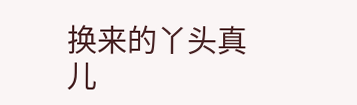换来的丫头真儿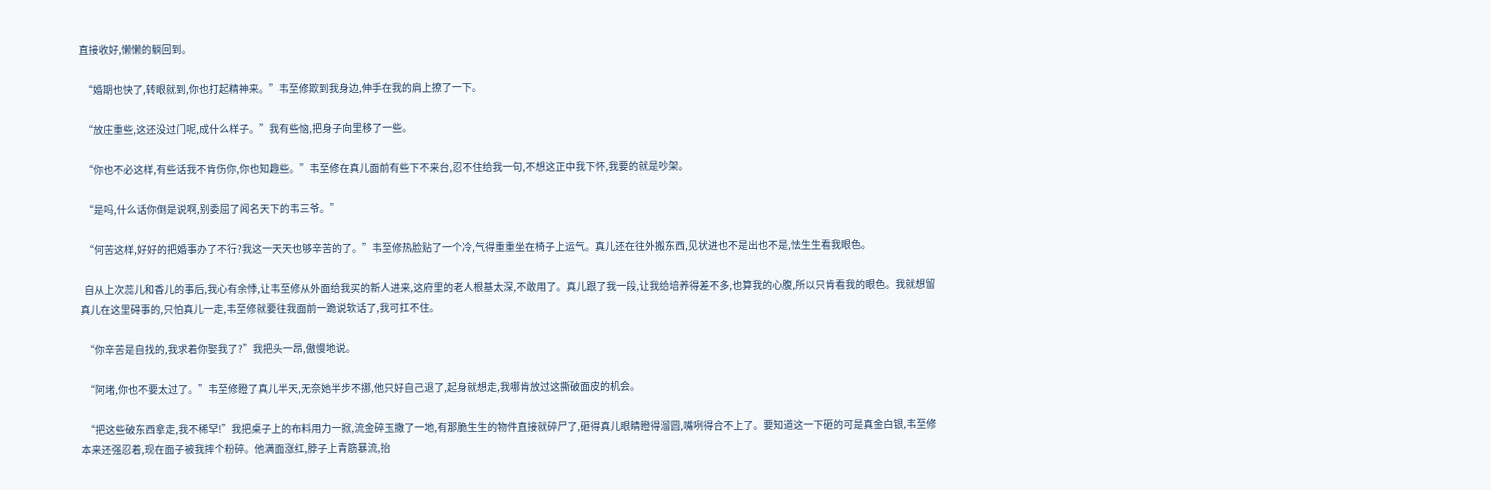直接收好,懒懒的躺回到。

  “婚期也快了,转眼就到,你也打起精神来。”韦至修欺到我身边,伸手在我的肩上撩了一下。

  “放庄重些,这还没过门呢,成什么样子。”我有些恼,把身子向里移了一些。

  “你也不必这样,有些话我不肯伤你,你也知趣些。”韦至修在真儿面前有些下不来台,忍不住给我一句,不想这正中我下怀,我要的就是吵架。

  “是吗,什么话你倒是说啊,别委屈了闻名天下的韦三爷。”

  “何苦这样,好好的把婚事办了不行?我这一天天也够辛苦的了。”韦至修热脸贴了一个冷,气得重重坐在椅子上运气。真儿还在往外搬东西,见状进也不是出也不是,怯生生看我眼色。

  自从上次蕊儿和香儿的事后,我心有余悸,让韦至修从外面给我买的新人进来,这府里的老人根基太深,不敢用了。真儿跟了我一段,让我给培养得差不多,也算我的心腹,所以只肯看我的眼色。我就想留真儿在这里碍事的,只怕真儿一走,韦至修就要往我面前一跪说软话了,我可扛不住。

  “你辛苦是自找的,我求着你娶我了?”我把头一昂,傲慢地说。

  “阿堵,你也不要太过了。”韦至修瞪了真儿半天,无奈她半步不挪,他只好自己退了,起身就想走,我哪肯放过这撕破面皮的机会。

  “把这些破东西拿走,我不稀罕!”我把桌子上的布料用力一掀,流金碎玉撒了一地,有那脆生生的物件直接就碎尸了,砸得真儿眼睛瞪得溜圆,嘴咧得合不上了。要知道这一下砸的可是真金白银,韦至修本来还强忍着,现在面子被我摔个粉碎。他满面涨红,脖子上青筋暴流,抬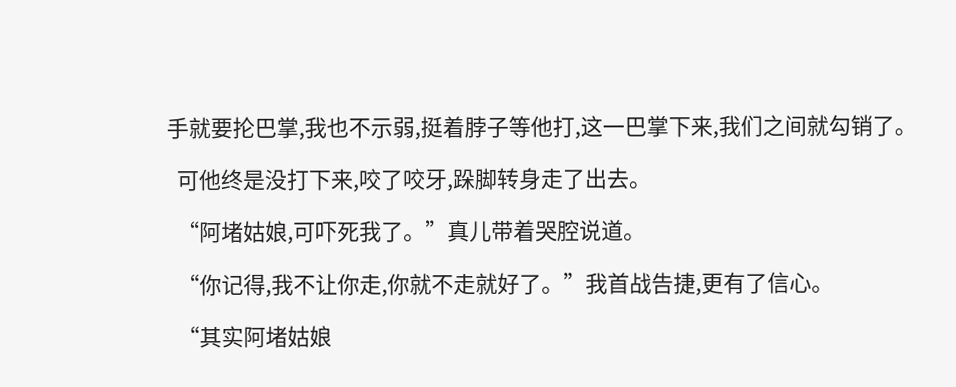手就要抡巴掌,我也不示弱,挺着脖子等他打,这一巴掌下来,我们之间就勾销了。

  可他终是没打下来,咬了咬牙,跺脚转身走了出去。

  “阿堵姑娘,可吓死我了。”真儿带着哭腔说道。

  “你记得,我不让你走,你就不走就好了。”我首战告捷,更有了信心。

  “其实阿堵姑娘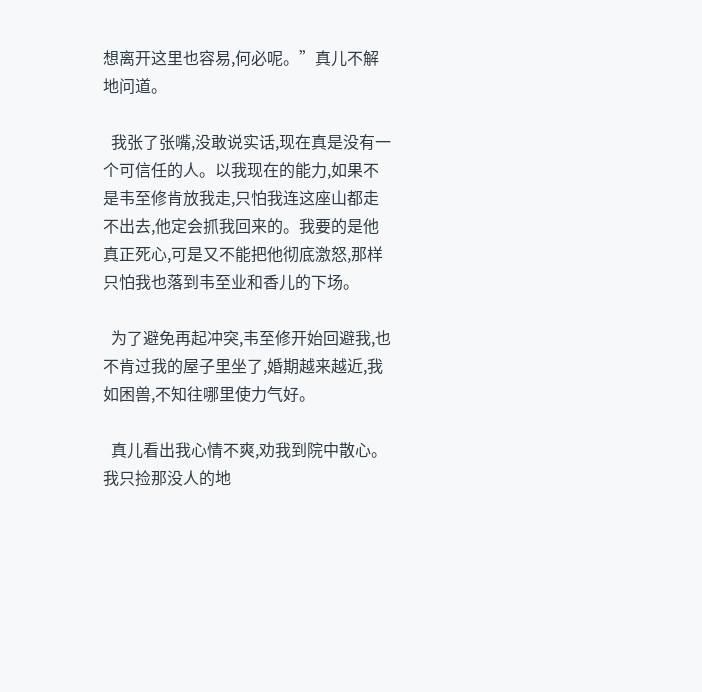想离开这里也容易,何必呢。”真儿不解地问道。

  我张了张嘴,没敢说实话,现在真是没有一个可信任的人。以我现在的能力,如果不是韦至修肯放我走,只怕我连这座山都走不出去,他定会抓我回来的。我要的是他真正死心,可是又不能把他彻底激怒,那样只怕我也落到韦至业和香儿的下场。

  为了避免再起冲突,韦至修开始回避我,也不肯过我的屋子里坐了,婚期越来越近,我如困兽,不知往哪里使力气好。

  真儿看出我心情不爽,劝我到院中散心。我只捡那没人的地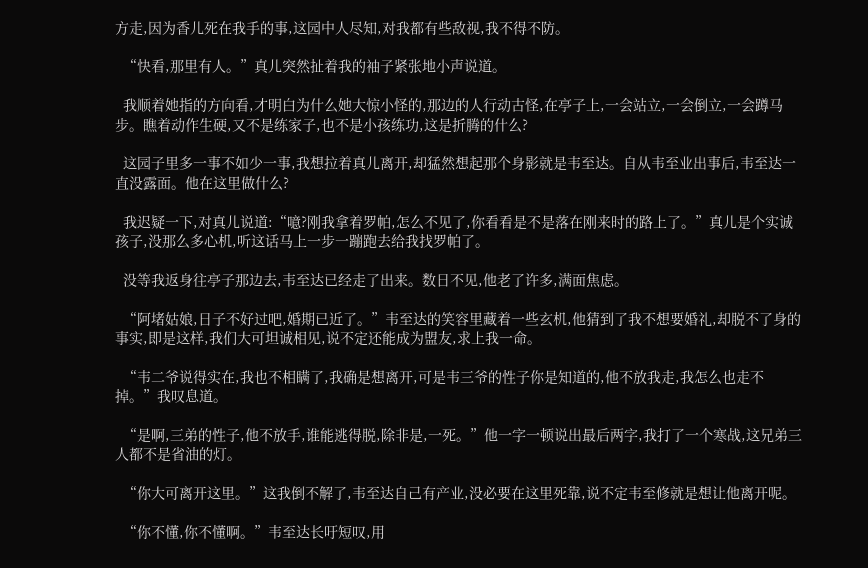方走,因为香儿死在我手的事,这园中人尽知,对我都有些敌视,我不得不防。

  “快看,那里有人。”真儿突然扯着我的袖子紧张地小声说道。

  我顺着她指的方向看,才明白为什么她大惊小怪的,那边的人行动古怪,在亭子上,一会站立,一会倒立,一会蹲马步。瞧着动作生硬,又不是练家子,也不是小孩练功,这是折腾的什么?

  这园子里多一事不如少一事,我想拉着真儿离开,却猛然想起那个身影就是韦至达。自从韦至业出事后,韦至达一直没露面。他在这里做什么?

  我迟疑一下,对真儿说道:“噫?刚我拿着罗帕,怎么不见了,你看看是不是落在刚来时的路上了。”真儿是个实诚孩子,没那么多心机,听这话马上一步一蹦跑去给我找罗帕了。

  没等我返身往亭子那边去,韦至达已经走了出来。数日不见,他老了许多,满面焦虑。

  “阿堵姑娘,日子不好过吧,婚期已近了。”韦至达的笑容里藏着一些玄机,他猜到了我不想要婚礼,却脱不了身的事实,即是这样,我们大可坦诚相见,说不定还能成为盟友,求上我一命。

  “韦二爷说得实在,我也不相瞒了,我确是想离开,可是韦三爷的性子你是知道的,他不放我走,我怎么也走不掉。”我叹息道。

  “是啊,三弟的性子,他不放手,谁能逃得脱,除非是,一死。”他一字一顿说出最后两字,我打了一个寒战,这兄弟三人都不是省油的灯。

  “你大可离开这里。”这我倒不解了,韦至达自己有产业,没必要在这里死靠,说不定韦至修就是想让他离开呢。

  “你不懂,你不懂啊。”韦至达长吁短叹,用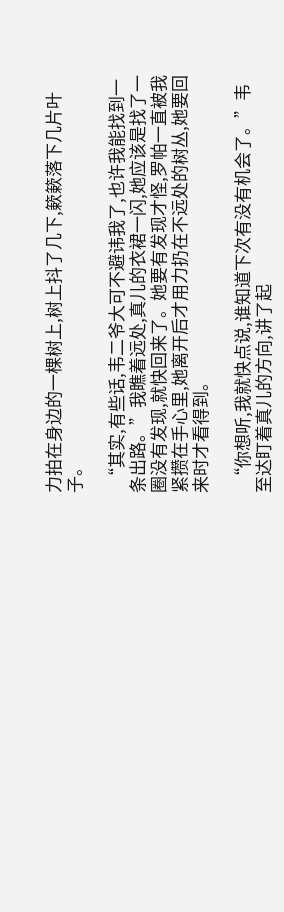力拍在身边的一棵树上,树上抖了几下,簌簌落下几片叶子。

  “其实,有些话,韦二爷大可不避讳我了,也许我能找到一条出路。”我瞧着远处,真儿的衣裙一闪,她应该是找了一圈没有发现,就快回来了。她要有发现才怪,罗帕一直被我紧攒在手心里,她离开后才用力扔在不远处的树丛,她要回来时才看得到。

  “你想听,我就快点说,谁知道下次有没有机会了。”韦至达盯着真儿的方向,讲了起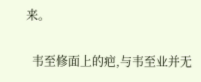来。

  韦至修面上的疤,与韦至业并无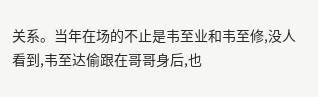关系。当年在场的不止是韦至业和韦至修,没人看到,韦至达偷跟在哥哥身后,也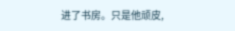进了书房。只是他顽皮,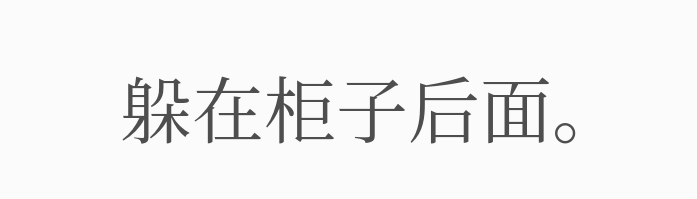躲在柜子后面。